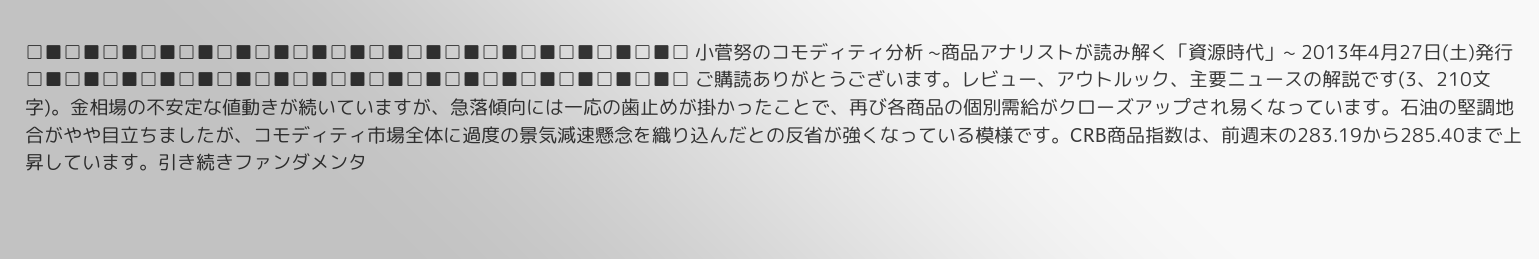□■□■□■□■□■□■□■□■□■□■□■□■□■□■□■□■□■□ 小菅努のコモディティ分析 ~商品アナリストが読み解く「資源時代」~ 2013年4月27日(土)発行 □■□■□■□■□■□■□■□■□■□■□■□■□■□■□■□■□■□ ご購読ありがとうございます。レビュー、アウトルック、主要ニュースの解説です(3、210文字)。金相場の不安定な値動きが続いていますが、急落傾向には一応の歯止めが掛かったことで、再び各商品の個別需給がクローズアップされ易くなっています。石油の堅調地合がやや目立ちましたが、コモディティ市場全体に過度の景気減速懸念を織り込んだとの反省が強くなっている模様です。CRB商品指数は、前週末の283.19から285.40まで上昇しています。引き続きファンダメンタ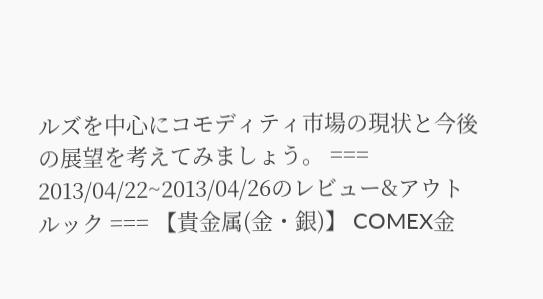ルズを中心にコモディティ市場の現状と今後の展望を考えてみましょう。 === 2013/04/22~2013/04/26のレビュー&アウトルック === 【貴金属(金・銀)】 COMEX金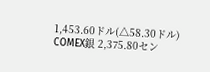1,453.60ドル(△58.30ドル) COMEX銀 2,375.80セン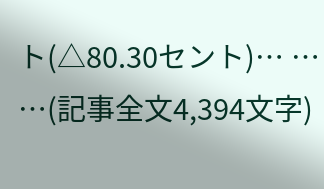ト(△80.30セント)… … …(記事全文4,394文字)